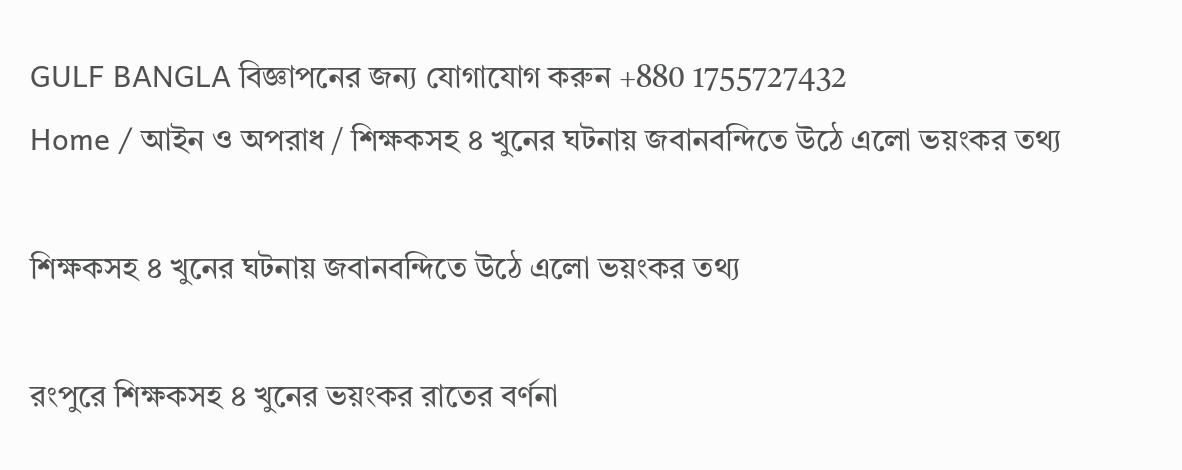GULF BANGLA বিজ্ঞাপনের জন্য যোগাযোগ করুন +880 1755727432
Home / আইন ও অপরাধ / শিক্ষকসহ ৪ খুনের ঘটনায় জবানবন্দিতে উঠে এলো ভয়ংকর তথ্য

শিক্ষকসহ ৪ খুনের ঘটনায় জবানবন্দিতে উঠে এলো ভয়ংকর তথ্য

রংপুরে শিক্ষকসহ ৪ খুনের ভয়ংকর রাতের বর্ণনা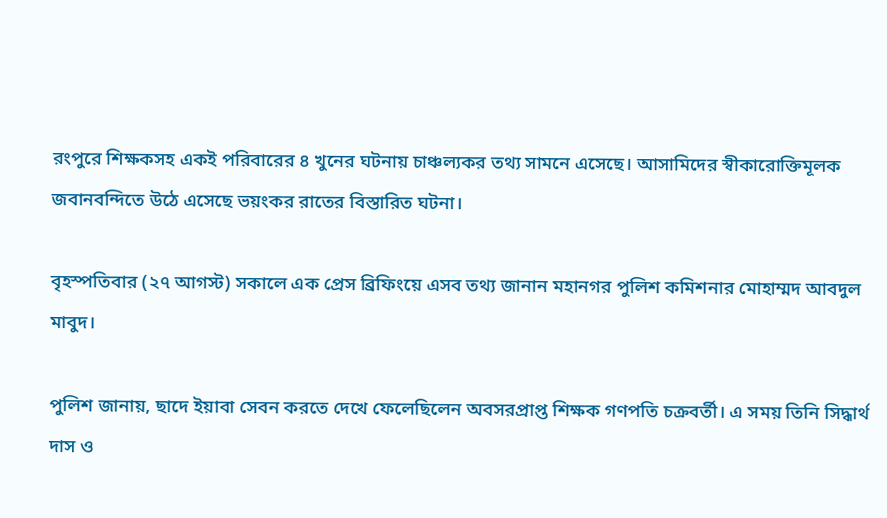রংপুরে শিক্ষকসহ একই পরিবারের ৪ খুনের ঘটনায় চাঞ্চল্যকর তথ্য সামনে এসেছে। আসামিদের স্বীকারোক্তিমূলক জবানবন্দিতে উঠে এসেছে ভয়ংকর রাতের বিস্তারিত ঘটনা।

বৃহস্পতিবার (২৭ আগস্ট) সকালে এক প্রেস ব্রিফিংয়ে এসব তথ্য জানান মহানগর পুলিশ কমিশনার মোহাম্মদ আবদুল মাবুদ।

পুলিশ জানায়, ছাদে ইয়াবা সেবন করতে দেখে ফেলেছিলেন অবসরপ্রাপ্ত শিক্ষক গণপতি চক্রবর্তী। এ সময় তিনি সিদ্ধার্থ দাস ও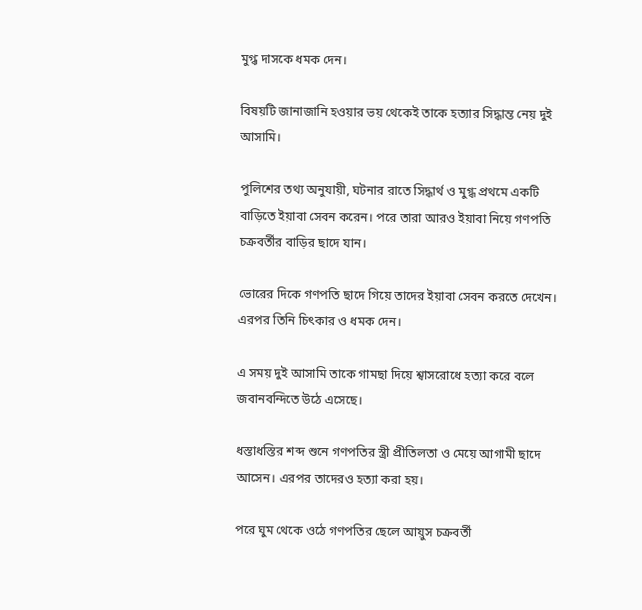মুগ্ধ দাসকে ধমক দেন।

বিষয়টি জানাজানি হওয়ার ভয় থেকেই তাকে হত্যার সিদ্ধান্ত নেয় দুই আসামি।

পুলিশের তথ্য অনুযায়ী, ঘটনার রাতে সিদ্ধার্থ ও মুগ্ধ প্রথমে একটি বাড়িতে ইয়াবা সেবন করেন। পরে তারা আরও ইয়াবা নিয়ে গণপতি চক্রবর্তীর বাড়ির ছাদে যান।

ভোরের দিকে গণপতি ছাদে গিয়ে তাদের ইয়াবা সেবন করতে দেখেন। এরপর তিনি চিৎকার ও ধমক দেন।

এ সময় দুই আসামি তাকে গামছা দিয়ে শ্বাসরোধে হত্যা করে বলে জবানবন্দিতে উঠে এসেছে।

ধস্তাধস্তির শব্দ শুনে গণপতির স্ত্রী প্রীতিলতা ও মেয়ে আগামী ছাদে আসেন। এরপর তাদেরও হত্যা করা হয়।

পরে ঘুম থেকে ওঠে গণপতির ছেলে আয়ুস চক্রবর্তী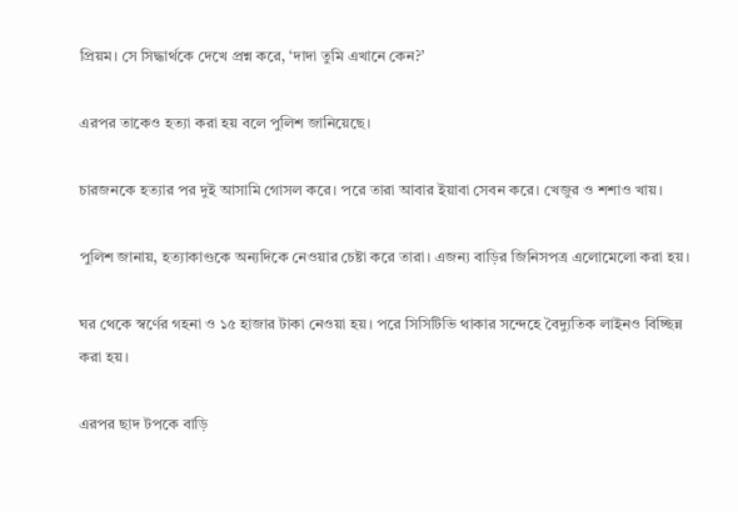প্রিয়ম। সে সিদ্ধার্থকে দেখে প্রশ্ন করে, ‘দাদা তুমি এখানে কেন?’

এরপর তাকেও হত্যা করা হয় বলে পুলিশ জানিয়েছে।

চারজনকে হত্যার পর দুই আসামি গোসল করে। পরে তারা আবার ইয়াবা সেবন করে। খেজুর ও শশাও খায়।

পুলিশ জানায়, হত্যাকাণ্ডকে অন্যদিকে নেওয়ার চেষ্টা করে তারা। এজন্য বাড়ির জিনিসপত্র এলোমেলো করা হয়।

ঘর থেকে স্বর্ণের গহনা ও ১৫ হাজার টাকা নেওয়া হয়। পরে সিসিটিভি থাকার সন্দেহে বৈদ্যুতিক লাইনও বিচ্ছিন্ন করা হয়।

এরপর ছাদ টপকে বাড়ি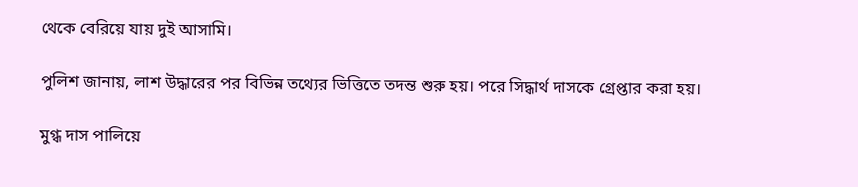থেকে বেরিয়ে যায় দুই আসামি।

পুলিশ জানায়, লাশ উদ্ধারের পর বিভিন্ন তথ্যের ভিত্তিতে তদন্ত শুরু হয়। পরে সিদ্ধার্থ দাসকে গ্রেপ্তার করা হয়।

মুগ্ধ দাস পালিয়ে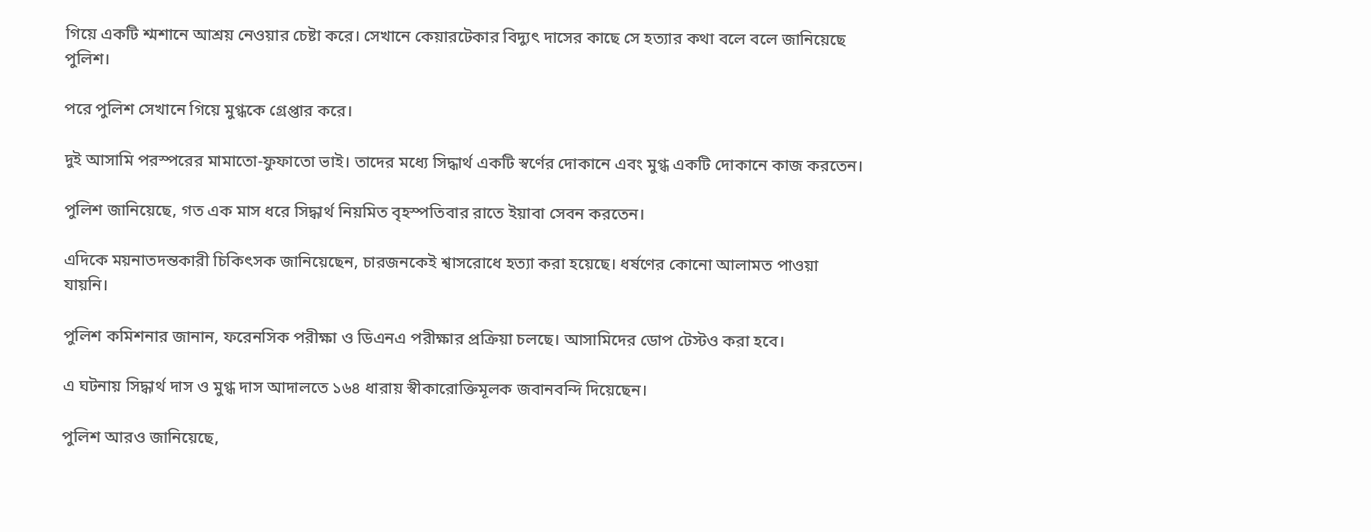গিয়ে একটি শ্মশানে আশ্রয় নেওয়ার চেষ্টা করে। সেখানে কেয়ারটেকার বিদ্যুৎ দাসের কাছে সে হত্যার কথা বলে বলে জানিয়েছে পুলিশ।

পরে পুলিশ সেখানে গিয়ে মুগ্ধকে গ্রেপ্তার করে।

দুই আসামি পরস্পরের মামাতো-ফুফাতো ভাই। তাদের মধ্যে সিদ্ধার্থ একটি স্বর্ণের দোকানে এবং মুগ্ধ একটি দোকানে কাজ করতেন।

পুলিশ জানিয়েছে, গত এক মাস ধরে সিদ্ধার্থ নিয়মিত বৃহস্পতিবার রাতে ইয়াবা সেবন করতেন।

এদিকে ময়নাতদন্তকারী চিকিৎসক জানিয়েছেন, চারজনকেই শ্বাসরোধে হত্যা করা হয়েছে। ধর্ষণের কোনো আলামত পাওয়া যায়নি।

পুলিশ কমিশনার জানান, ফরেনসিক পরীক্ষা ও ডিএনএ পরীক্ষার প্রক্রিয়া চলছে। আসামিদের ডোপ টেস্টও করা হবে।

এ ঘটনায় সিদ্ধার্থ দাস ও মুগ্ধ দাস আদালতে ১৬৪ ধারায় স্বীকারোক্তিমূলক জবানবন্দি দিয়েছেন।

পুলিশ আরও জানিয়েছে,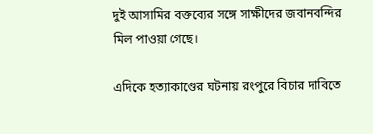দুই আসামির বক্তব্যের সঙ্গে সাক্ষীদের জবানবন্দির মিল পাওয়া গেছে।

এদিকে হত্যাকাণ্ডের ঘটনায় রংপুরে বিচার দাবিতে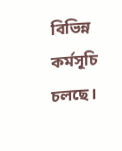বিভিন্ন কর্মসূচি চলছে।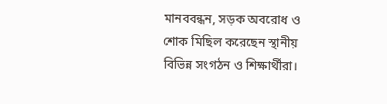মানববন্ধন, সড়ক অবরোধ ও শোক মিছিল করেছেন স্থানীয় বিভিন্ন সংগঠন ও শিক্ষার্থীরা।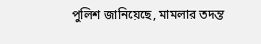পুলিশ জানিয়েছে, মামলার তদন্ত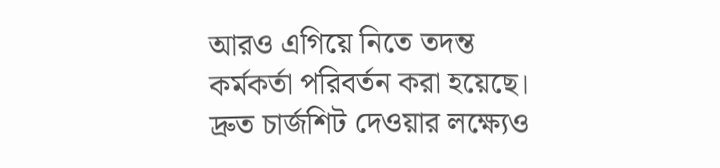আরও এগিয়ে নিতে তদন্ত কর্মকর্তা পরিবর্তন করা হয়েছে। দ্রুত চার্জশিট দেওয়ার লক্ষ্যেও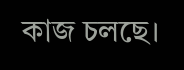কাজ চলছে।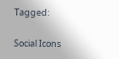Tagged:

Social Icons